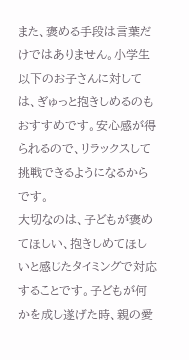また、褒める手段は言葉だけではありません。小学生以下のお子さんに対しては、ぎゅっと抱きしめるのもおすすめです。安心感が得られるので、リラックスして挑戦できるようになるからです。
大切なのは、子どもが褒めてほしい、抱きしめてほしいと感じたタイミングで対応することです。子どもが何かを成し遂げた時、親の愛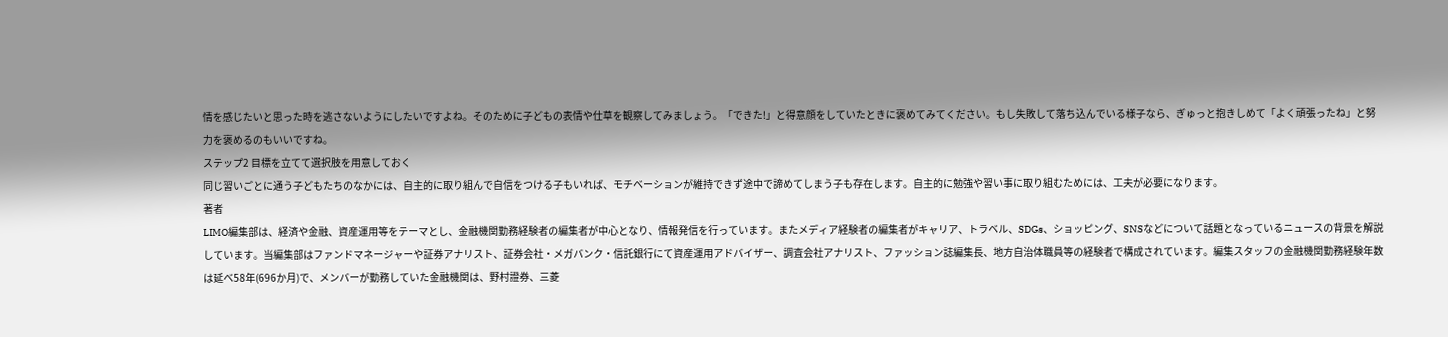情を感じたいと思った時を逃さないようにしたいですよね。そのために子どもの表情や仕草を観察してみましょう。「できた!」と得意顔をしていたときに褒めてみてください。もし失敗して落ち込んでいる様子なら、ぎゅっと抱きしめて「よく頑張ったね」と努力を褒めるのもいいですね。
ステップ2 目標を立てて選択肢を用意しておく
同じ習いごとに通う子どもたちのなかには、自主的に取り組んで自信をつける子もいれば、モチベーションが維持できず途中で諦めてしまう子も存在します。自主的に勉強や習い事に取り組むためには、工夫が必要になります。
著者
LIMO編集部は、経済や金融、資産運用等をテーマとし、金融機関勤務経験者の編集者が中心となり、情報発信を行っています。またメディア経験者の編集者がキャリア、トラベル、SDGs、ショッピング、SNSなどについて話題となっているニュースの背景を解説しています。当編集部はファンドマネージャーや証券アナリスト、証券会社・メガバンク・信託銀行にて資産運用アドバイザー、調査会社アナリスト、ファッション誌編集長、地方自治体職員等の経験者で構成されています。編集スタッフの金融機関勤務経験年数は延べ58年(696か月)で、メンバーが勤務していた金融機関は、野村證券、三菱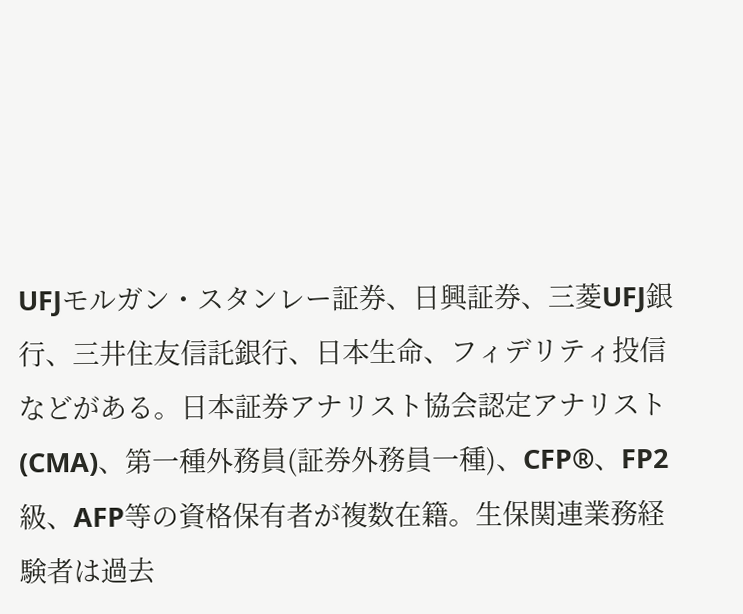UFJモルガン・スタンレー証券、日興証券、三菱UFJ銀行、三井住友信託銀行、日本生命、フィデリティ投信などがある。日本証券アナリスト協会認定アナリスト(CMA)、第一種外務員(証券外務員一種)、CFP®、FP2級、AFP等の資格保有者が複数在籍。生保関連業務経験者は過去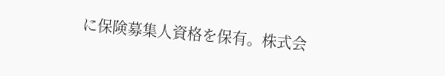に保険募集人資格を保有。株式会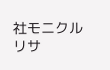社モニクルリサ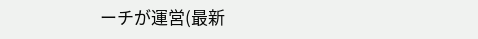ーチが運営(最新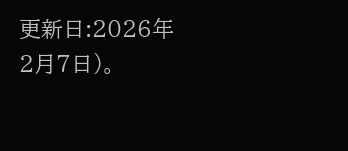更新日:2026年2月7日)。